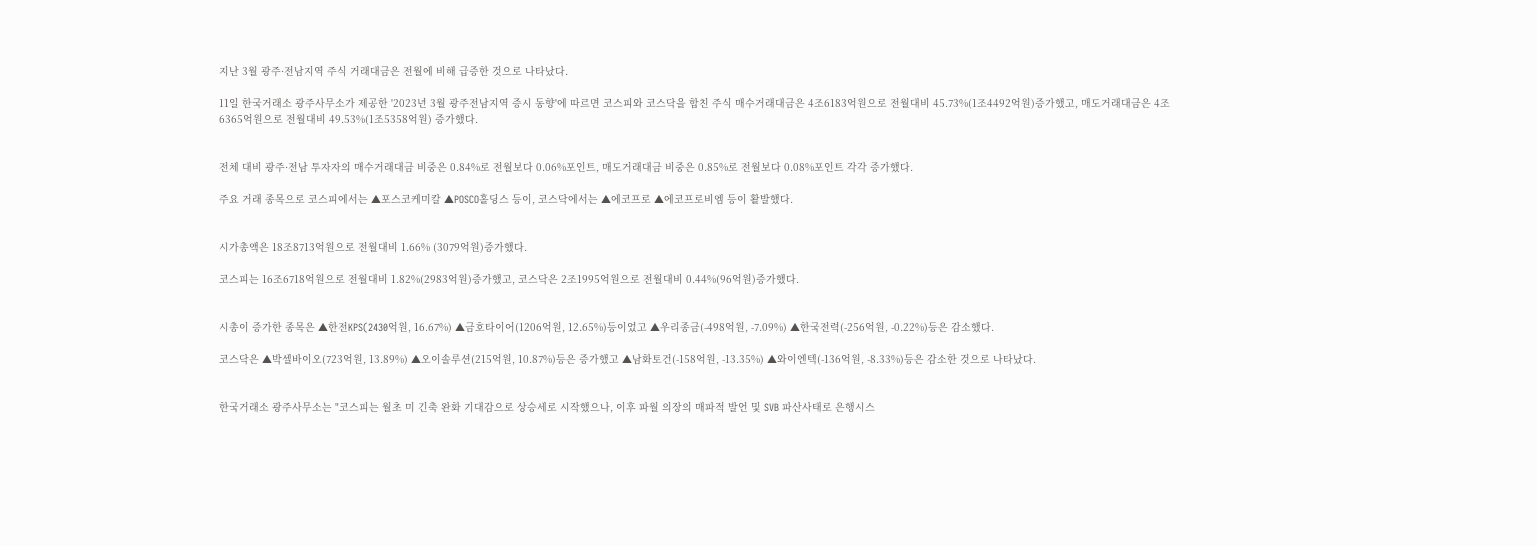지난 3월 광주·전남지역 주식 거래대금은 전월에 비해 급증한 것으로 나타났다.

11일 한국거래소 광주사무소가 제공한 '2023년 3월 광주전남지역 증시 동향'에 따르면 코스피와 코스닥을 합친 주식 매수거래대금은 4조6183억원으로 전월대비 45.73%(1조4492억원)증가했고, 매도거래대금은 4조6365억원으로 전월대비 49.53%(1조5358억원) 증가했다.


전체 대비 광주·전남 투자자의 매수거래대금 비중은 0.84%로 전월보다 0.06%포인트, 매도거래대금 비중은 0.85%로 전월보다 0.08%포인트 각각 증가했다.

주요 거래 종목으로 코스피에서는 ▲포스코케미칼 ▲POSCO홀딩스 등이, 코스닥에서는 ▲에코프로 ▲에코프로비엠 등이 활발했다.


시가총액은 18조8713억원으로 전월대비 1.66% (3079억원)증가했다.

코스피는 16조6718억원으로 전월대비 1.82%(2983억원)증가했고, 코스닥은 2조1995억원으로 전월대비 0.44%(96억원)증가했다.


시총이 증가한 종목은 ▲한전KPS(2430억원, 16.67%) ▲금호타이어(1206억원, 12.65%)등이었고 ▲우리종금(-498억원, -7.09%) ▲한국전력(-256억원, -0.22%)등은 감소했다.

코스닥은 ▲박셀바이오(723억원, 13.89%) ▲오이솔루션(215억원, 10.87%)등은 증가했고 ▲남화토건(-158억원, -13.35%) ▲와이엔텍(-136억원, -8.33%)등은 감소한 것으로 나타났다.


한국거래소 광주사무소는 "코스피는 월초 미 긴축 완화 기대감으로 상승세로 시작했으나, 이후 파월 의장의 매파적 발언 및 SVB 파산사태로 은행시스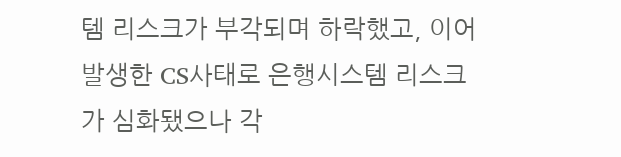템 리스크가 부각되며 하락했고, 이어 발생한 CS사태로 은행시스템 리스크가 심화됐으나 각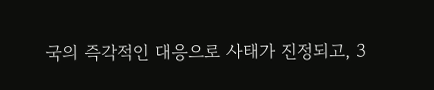국의 즉각적인 대응으로 사태가 진정되고, 3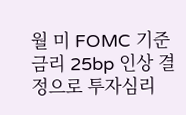월 미 FOMC 기준금리 25bp 인상 결정으로 투자심리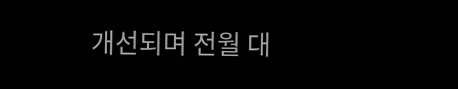개선되며 전월 대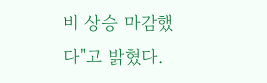비 상승 마감했다"고 밝혔다.